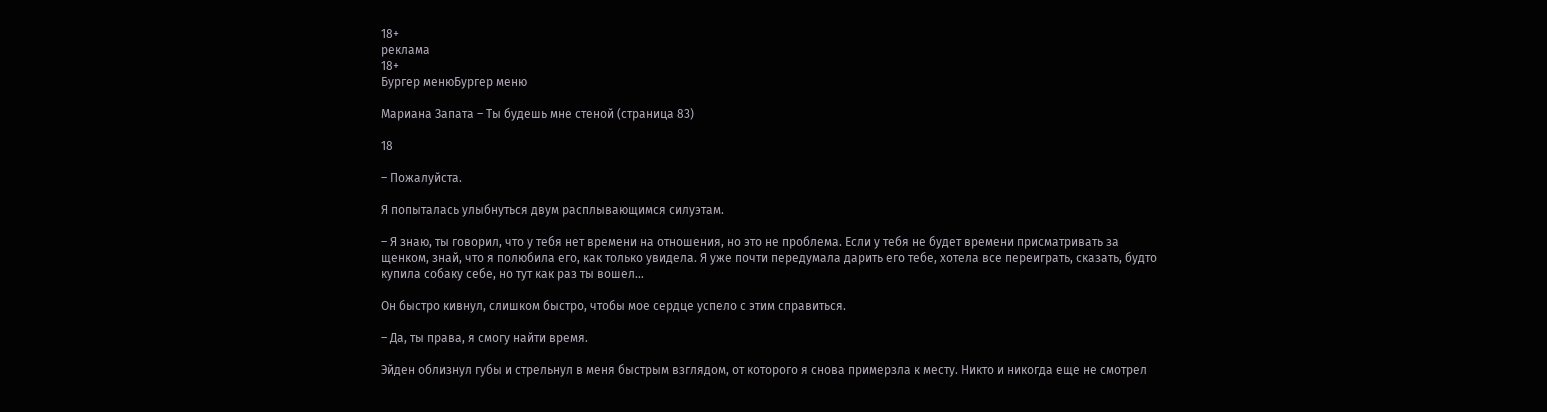18+
реклама
18+
Бургер менюБургер меню

Мариана Запата – Ты будешь мне стеной (страница 83)

18

– Пожалуйста.

Я попыталась улыбнуться двум расплывающимся силуэтам.

– Я знаю, ты говорил, что у тебя нет времени на отношения, но это не проблема. Если у тебя не будет времени присматривать за щенком, знай, что я полюбила его, как только увидела. Я уже почти передумала дарить его тебе, хотела все переиграть, сказать, будто купила собаку себе, но тут как раз ты вошел…

Он быстро кивнул, слишком быстро, чтобы мое сердце успело с этим справиться.

– Да, ты права, я смогу найти время.

Эйден облизнул губы и стрельнул в меня быстрым взглядом, от которого я снова примерзла к месту. Никто и никогда еще не смотрел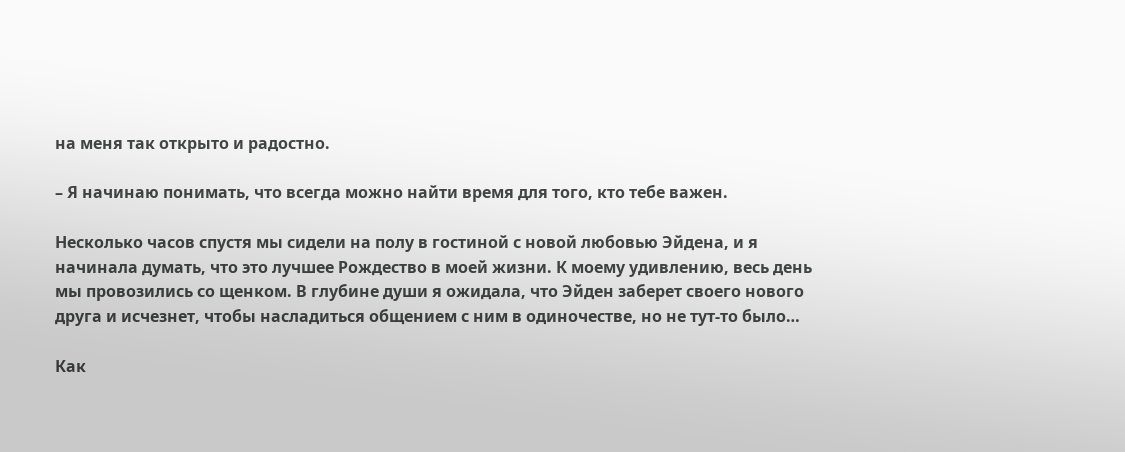на меня так открыто и радостно.

– Я начинаю понимать, что всегда можно найти время для того, кто тебе важен.

Несколько часов спустя мы сидели на полу в гостиной с новой любовью Эйдена, и я начинала думать, что это лучшее Рождество в моей жизни. К моему удивлению, весь день мы провозились со щенком. В глубине души я ожидала, что Эйден заберет своего нового друга и исчезнет, чтобы насладиться общением с ним в одиночестве, но не тут-то было…

Как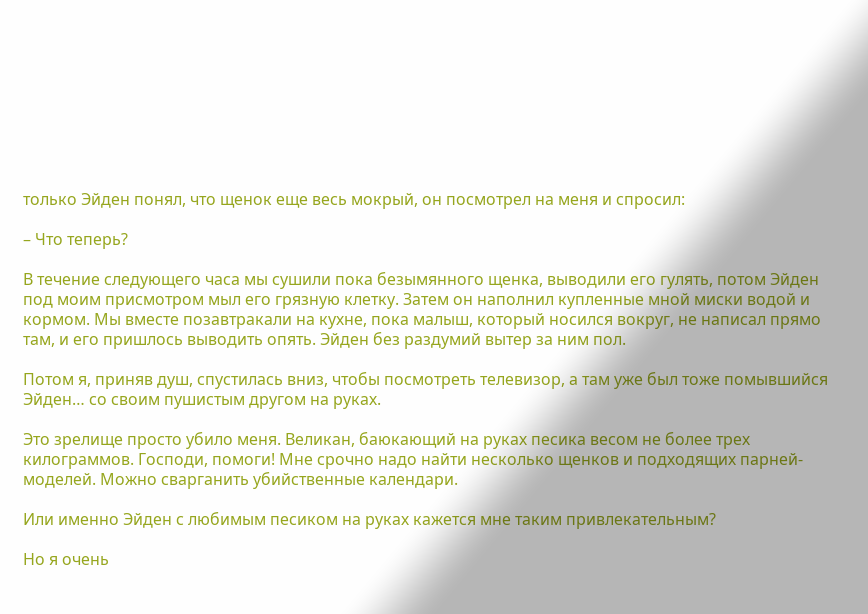только Эйден понял, что щенок еще весь мокрый, он посмотрел на меня и спросил:

– Что теперь?

В течение следующего часа мы сушили пока безымянного щенка, выводили его гулять, потом Эйден под моим присмотром мыл его грязную клетку. Затем он наполнил купленные мной миски водой и кормом. Мы вместе позавтракали на кухне, пока малыш, который носился вокруг, не написал прямо там, и его пришлось выводить опять. Эйден без раздумий вытер за ним пол.

Потом я, приняв душ, спустилась вниз, чтобы посмотреть телевизор, а там уже был тоже помывшийся Эйден… со своим пушистым другом на руках.

Это зрелище просто убило меня. Великан, баюкающий на руках песика весом не более трех килограммов. Господи, помоги! Мне срочно надо найти несколько щенков и подходящих парней-моделей. Можно сварганить убийственные календари.

Или именно Эйден с любимым песиком на руках кажется мне таким привлекательным?

Но я очень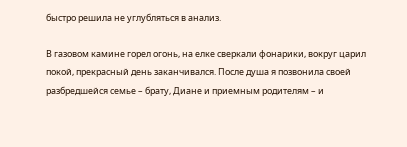быстро решила не углубляться в анализ.

В газовом камине горел огонь, на елке сверкали фонарики, вокруг царил покой, прекрасный день заканчивался. После душа я позвонила своей разбредшейся семье – брату, Диане и приемным родителям – и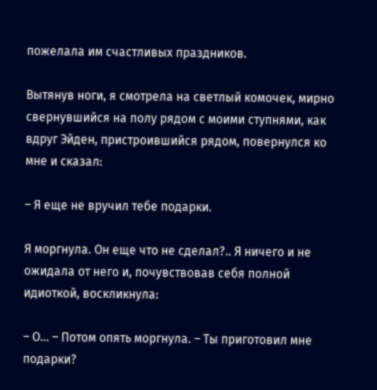пожелала им счастливых праздников.

Вытянув ноги, я смотрела на светлый комочек, мирно свернувшийся на полу рядом с моими ступнями, как вдруг Эйден, пристроившийся рядом, повернулся ко мне и сказал:

– Я еще не вручил тебе подарки.

Я моргнула. Он еще что не сделал?.. Я ничего и не ожидала от него и, почувствовав себя полной идиоткой, воскликнула:

– О… – Потом опять моргнула. – Ты приготовил мне подарки?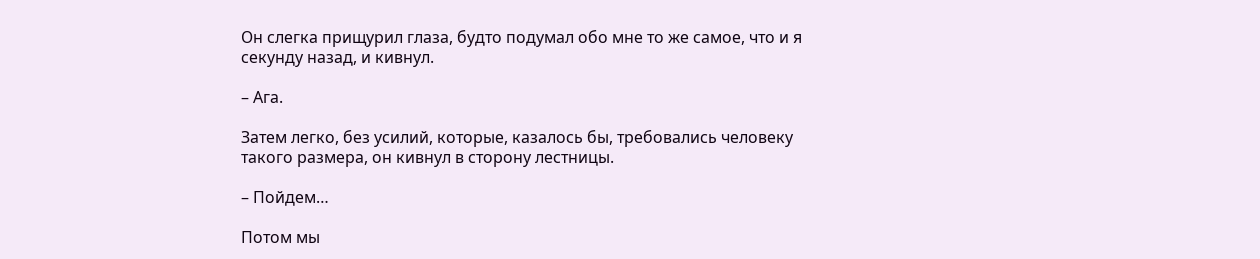Он слегка прищурил глаза, будто подумал обо мне то же самое, что и я секунду назад, и кивнул.

– Ага.

Затем легко, без усилий, которые, казалось бы, требовались человеку такого размера, он кивнул в сторону лестницы.

– Пойдем…

Потом мы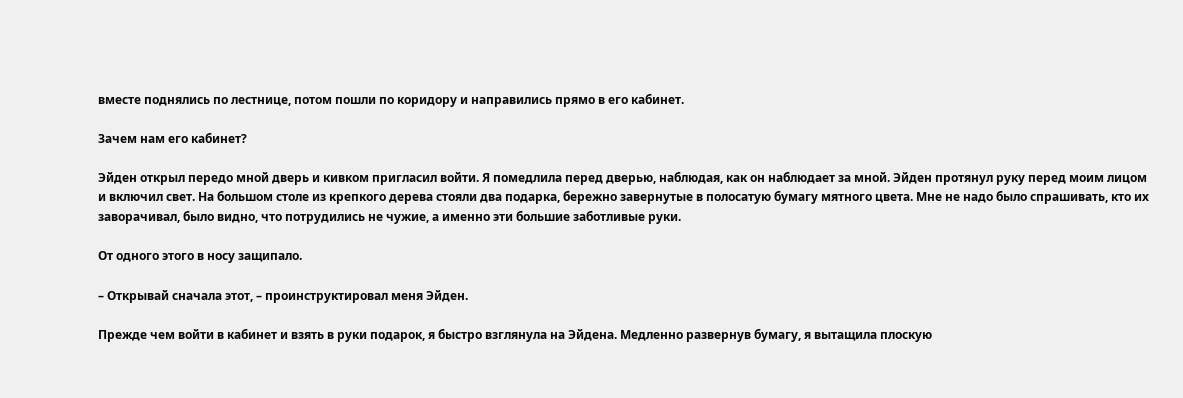вместе поднялись по лестнице, потом пошли по коридору и направились прямо в его кабинет.

Зачем нам его кабинет?

Эйден открыл передо мной дверь и кивком пригласил войти. Я помедлила перед дверью, наблюдая, как он наблюдает за мной. Эйден протянул руку перед моим лицом и включил свет. На большом столе из крепкого дерева стояли два подарка, бережно завернутые в полосатую бумагу мятного цвета. Мне не надо было спрашивать, кто их заворачивал, было видно, что потрудились не чужие, а именно эти большие заботливые руки.

От одного этого в носу защипало.

– Открывай сначала этот, – проинструктировал меня Эйден.

Прежде чем войти в кабинет и взять в руки подарок, я быстро взглянула на Эйдена. Медленно развернув бумагу, я вытащила плоскую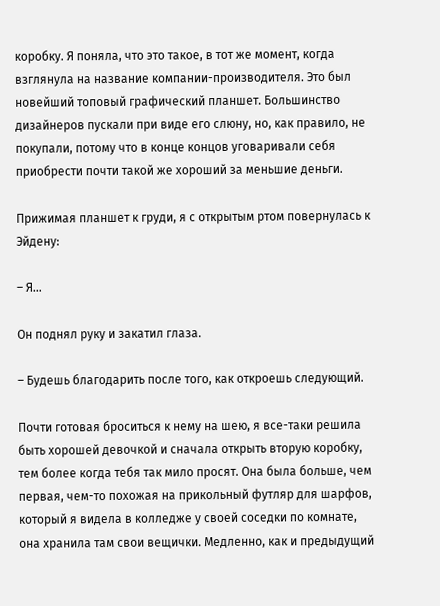коробку. Я поняла, что это такое, в тот же момент, когда взглянула на название компании-производителя. Это был новейший топовый графический планшет. Большинство дизайнеров пускали при виде его слюну, но, как правило, не покупали, потому что в конце концов уговаривали себя приобрести почти такой же хороший за меньшие деньги.

Прижимая планшет к груди, я с открытым ртом повернулась к Эйдену:

– Я…

Он поднял руку и закатил глаза.

– Будешь благодарить после того, как откроешь следующий.

Почти готовая броситься к нему на шею, я все-таки решила быть хорошей девочкой и сначала открыть вторую коробку, тем более когда тебя так мило просят. Она была больше, чем первая, чем-то похожая на прикольный футляр для шарфов, который я видела в колледже у своей соседки по комнате, она хранила там свои вещички. Медленно, как и предыдущий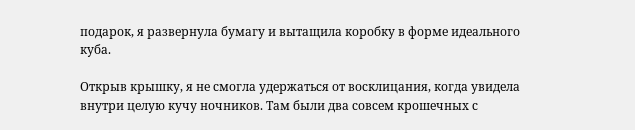подарок, я развернула бумагу и вытащила коробку в форме идеального куба.

Открыв крышку, я не смогла удержаться от восклицания, когда увидела внутри целую кучу ночников. Там были два совсем крошечных с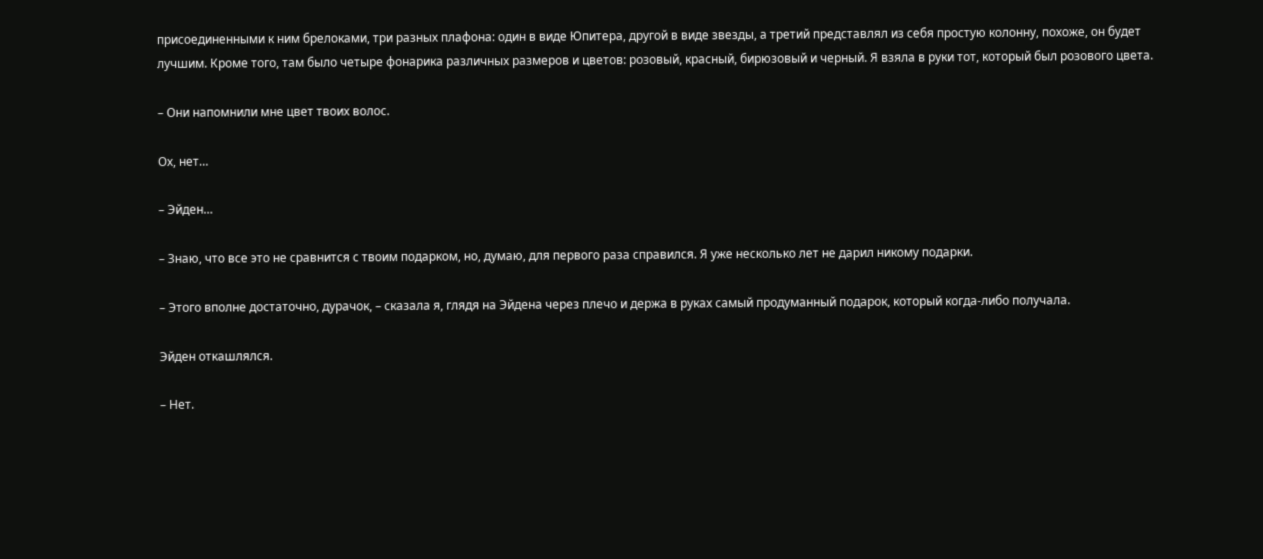присоединенными к ним брелоками, три разных плафона: один в виде Юпитера, другой в виде звезды, а третий представлял из себя простую колонну, похоже, он будет лучшим. Кроме того, там было четыре фонарика различных размеров и цветов: розовый, красный, бирюзовый и черный. Я взяла в руки тот, который был розового цвета.

– Они напомнили мне цвет твоих волос.

Ох, нет…

– Эйден…

– Знаю, что все это не сравнится с твоим подарком, но, думаю, для первого раза справился. Я уже несколько лет не дарил никому подарки.

– Этого вполне достаточно, дурачок, – сказала я, глядя на Эйдена через плечо и держа в руках самый продуманный подарок, который когда-либо получала.

Эйден откашлялся.

– Нет.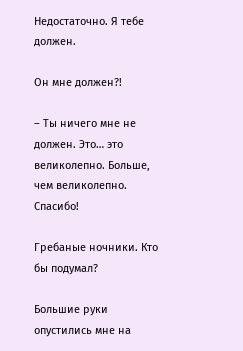Недостаточно. Я тебе должен.

Он мне должен?!

– Ты ничего мне не должен. Это… это великолепно. Больше, чем великолепно. Спасибо!

Гребаные ночники. Кто бы подумал?

Большие руки опустились мне на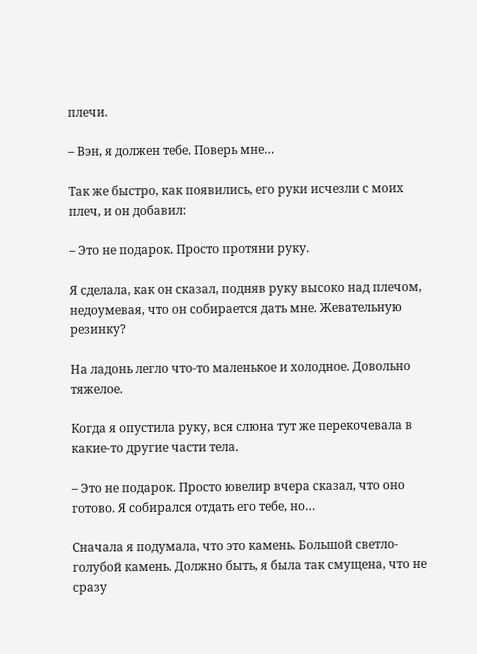плечи.

– Вэн, я должен тебе. Поверь мне…

Так же быстро, как появились, его руки исчезли с моих плеч, и он добавил:

– Это не подарок. Просто протяни руку.

Я сделала, как он сказал, подняв руку высоко над плечом, недоумевая, что он собирается дать мне. Жевательную резинку?

На ладонь легло что-то маленькое и холодное. Довольно тяжелое.

Когда я опустила руку, вся слюна тут же перекочевала в какие-то другие части тела.

– Это не подарок. Просто ювелир вчера сказал, что оно готово. Я собирался отдать его тебе, но…

Сначала я подумала, что это камень. Большой светло-голубой камень. Должно быть, я была так смущена, что не сразу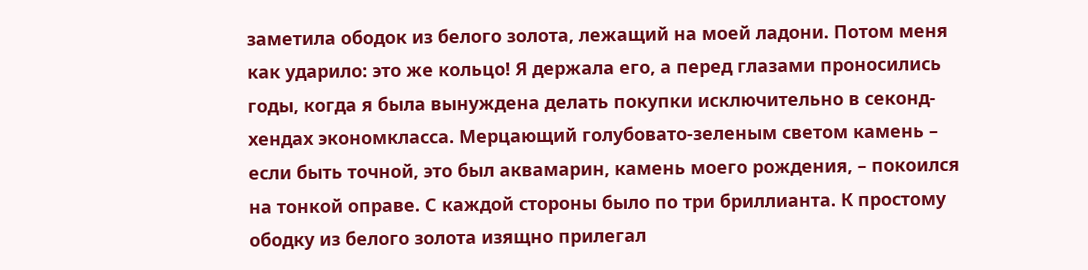заметила ободок из белого золота, лежащий на моей ладони. Потом меня как ударило: это же кольцо! Я держала его, а перед глазами проносились годы, когда я была вынуждена делать покупки исключительно в секонд-хендах экономкласса. Мерцающий голубовато-зеленым светом камень – если быть точной, это был аквамарин, камень моего рождения, – покоился на тонкой оправе. С каждой стороны было по три бриллианта. К простому ободку из белого золота изящно прилегал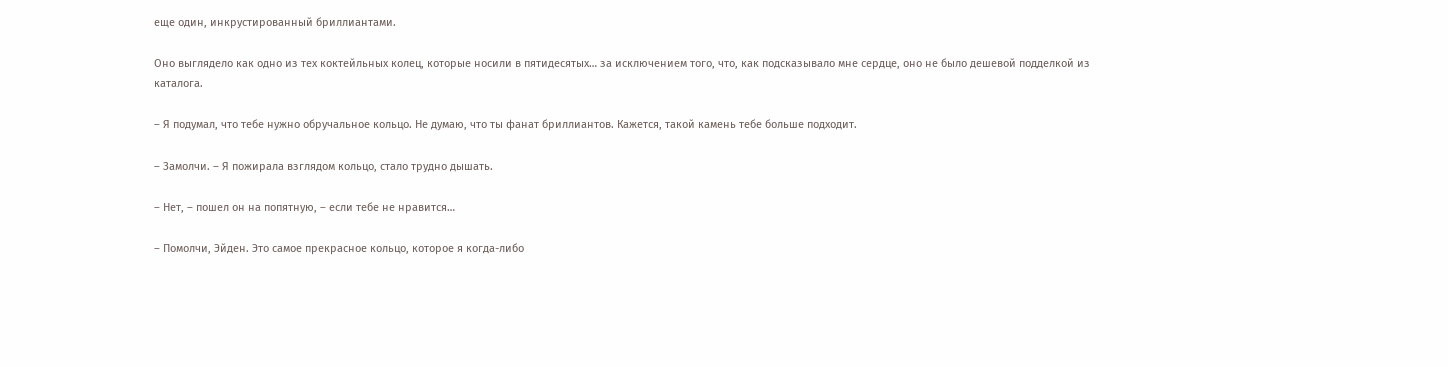еще один, инкрустированный бриллиантами.

Оно выглядело как одно из тех коктейльных колец, которые носили в пятидесятых… за исключением того, что, как подсказывало мне сердце, оно не было дешевой подделкой из каталога.

– Я подумал, что тебе нужно обручальное кольцо. Не думаю, что ты фанат бриллиантов. Кажется, такой камень тебе больше подходит.

– Замолчи. – Я пожирала взглядом кольцо, стало трудно дышать.

– Нет, – пошел он на попятную, – если тебе не нравится…

– Помолчи, Эйден. Это самое прекрасное кольцо, которое я когда-либо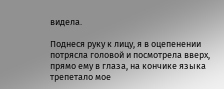видела.

Поднеся руку к лицу, я в оцепенении потрясла головой и посмотрела вверх, прямо ему в глаза, на кончике языка трепетало мое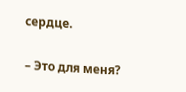сердце.

– Это для меня?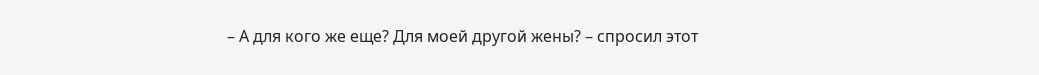– А для кого же еще? Для моей другой жены? – спросил этот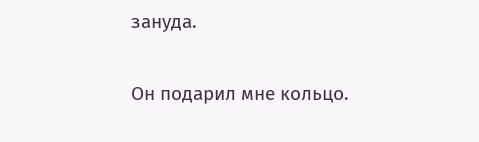зануда.

Он подарил мне кольцо.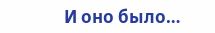И оно было…